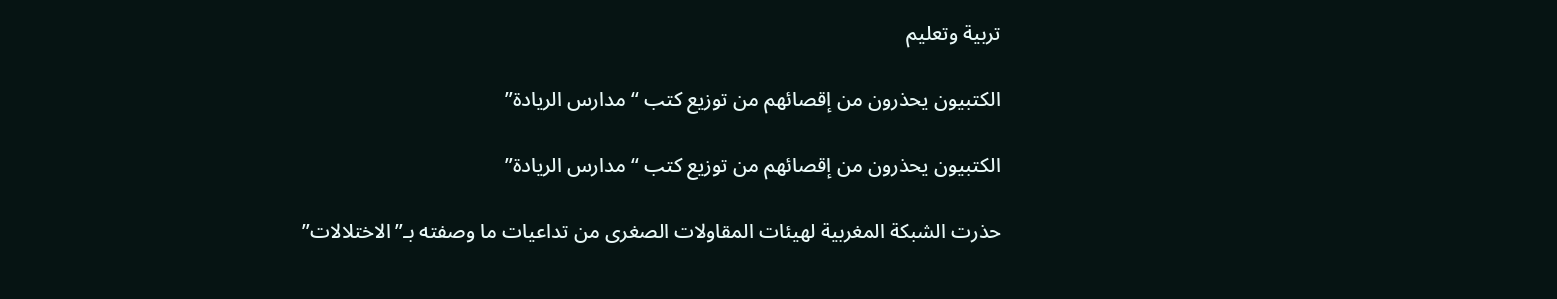تربية وتعليم

الكتبيون يحذرون من إقصائهم من توزيع كتب “مدارس الريادة”

الكتبيون يحذرون من إقصائهم من توزيع كتب “مدارس الريادة”

حذرت الشبكة المغربية لهيئات المقاولات الصغرى من تداعيات ما وصفته بـ”الاختلالات”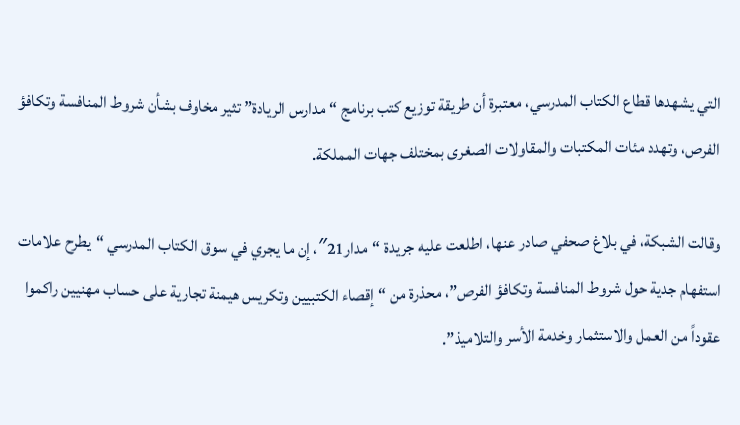التي يشهدها قطاع الكتاب المدرسي، معتبرة أن طريقة توزيع كتب برنامج “مدارس الريادة” تثير مخاوف بشأن شروط المنافسة وتكافؤ الفرص، وتهدد مئات المكتبات والمقاولات الصغرى بمختلف جهات المملكة.

وقالت الشبكة، في بلاغ صحفي صادر عنها، اطلعت عليه جريدة “مدار21″، إن ما يجري في سوق الكتاب المدرسي “يطرح علامات استفهام جدية حول شروط المنافسة وتكافؤ الفرص”، محذرة من “إقصاء الكتبيين وتكريس هيمنة تجارية على حساب مهنيين راكموا عقوداً من العمل والاستثمار وخدمة الأسر والتلاميذ”.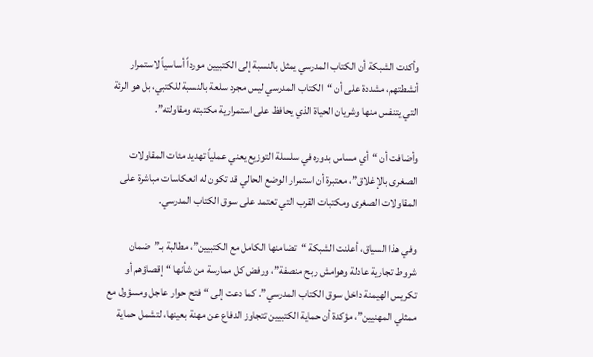وأكدت الشبكة أن الكتاب المدرسي يمثل بالنسبة إلى الكتبيين مورداً أساسياً لاستمرار أنشطتهم، مشددة على أن “الكتاب المدرسي ليس مجرد سلعة بالنسبة للكتبي، بل هو الرئة التي يتنفس منها وشريان الحياة الذي يحافظ على استمرارية مكتبته ومقاولته”.

وأضافت أن “أي مساس بدوره في سلسلة التوزيع يعني عملياً تهديد مئات المقاولات الصغرى بالإغلاق”، معتبرة أن استمرار الوضع الحالي قد تكون له انعكاسات مباشرة على المقاولات الصغرى ومكتبات القرب التي تعتمد على سوق الكتاب المدرسي.

وفي هذا السياق، أعلنت الشبكة “تضامنها الكامل مع الكتبيين”، مطالبة بـ”ضمان شروط تجارية عادلة وهوامش ربح منصفة”، ورفض كل ممارسة من شأنها “إقصاؤهم أو تكريس الهيمنة داخل سوق الكتاب المدرسي”. كما دعت إلى “فتح حوار عاجل ومسؤول مع ممثلي المهنيين”، مؤكدة أن حماية الكتبيين تتجاوز الدفاع عن مهنة بعينها، لتشمل حماية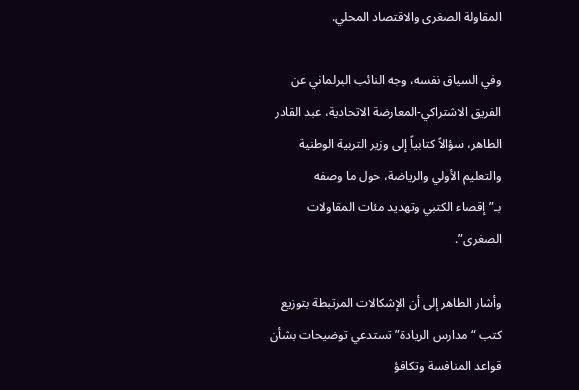المقاولة الصغرى والاقتصاد المحلي.

وفي السياق نفسه، وجه النائب البرلماني عن الفريق الاشتراكي-المعارضة الاتحادية، عبد القادر الطاهر، سؤالاً كتابياً إلى وزير التربية الوطنية والتعليم الأولي والرياضة، حول ما وصفه بـ”إقصاء الكتبي وتهديد مئات المقاولات الصغرى”.

وأشار الطاهر إلى أن الإشكالات المرتبطة بتوزيع كتب “مدارس الريادة” تستدعي توضيحات بشأن قواعد المنافسة وتكافؤ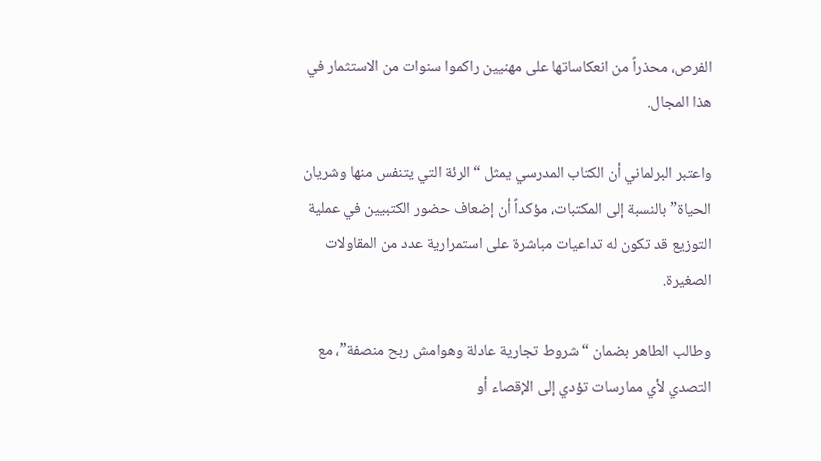الفرص، محذراً من انعكاساتها على مهنيين راكموا سنوات من الاستثمار في هذا المجال.

واعتبر البرلماني أن الكتاب المدرسي يمثل “الرئة التي يتنفس منها وشريان الحياة” بالنسبة إلى المكتبات، مؤكداً أن إضعاف حضور الكتبيين في عملية التوزيع قد تكون له تداعيات مباشرة على استمرارية عدد من المقاولات الصغيرة.

وطالب الطاهر بضمان “شروط تجارية عادلة وهوامش ربح منصفة”، مع التصدي لأي ممارسات تؤدي إلى الإقصاء أو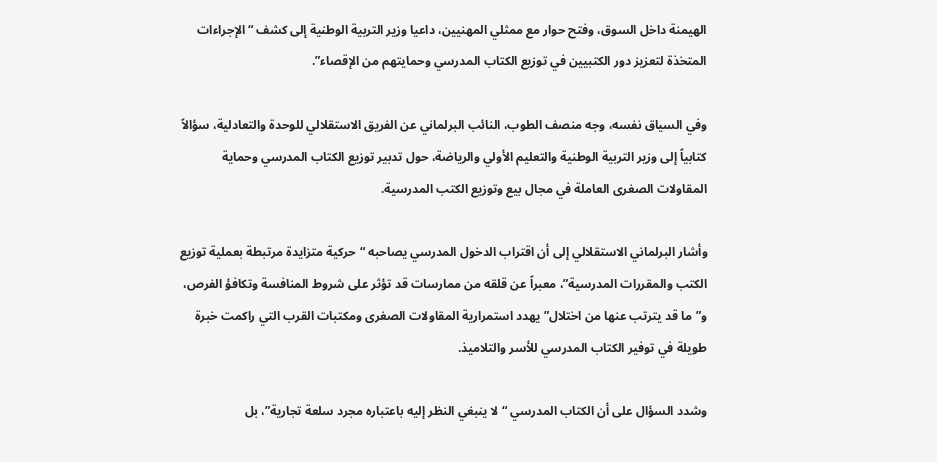الهيمنة داخل السوق، وفتح حوار مع ممثلي المهنيين، داعيا وزير التربية الوطنية إلى كشف “الإجراءات المتخذة لتعزيز دور الكتبيين في توزيع الكتاب المدرسي وحمايتهم من الإقصاء”.

وفي السياق نفسه، وجه منصف الطوب، النائب البرلماني عن الفريق الاستقلالي للوحدة والتعادلية، سؤالاً كتابياً إلى وزير التربية الوطنية والتعليم الأولي والرياضة، حول تدبير توزيع الكتاب المدرسي وحماية المقاولات الصغرى العاملة في مجال بيع وتوزيع الكتب المدرسية.

وأشار البرلماني الاستقلالي إلى أن اقتراب الدخول المدرسي يصاحبه “حركية متزايدة مرتبطة بعملية توزيع الكتب والمقررات المدرسية”، معبراً عن قلقه من ممارسات قد تؤثر على شروط المنافسة وتكافؤ الفرص، و”ما قد يترتب عنها من اختلال” يهدد استمرارية المقاولات الصغرى ومكتبات القرب التي راكمت خبرة طويلة في توفير الكتاب المدرسي للأسر والتلاميذ.

وشدد السؤال على أن الكتاب المدرسي “لا ينبغي النظر إليه باعتباره مجرد سلعة تجارية”، بل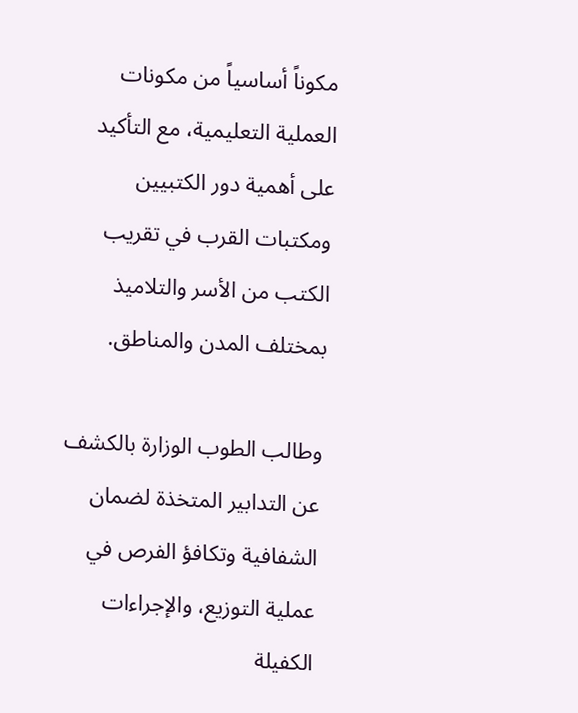مكوناً أساسياً من مكونات العملية التعليمية، مع التأكيد على أهمية دور الكتبيين ومكتبات القرب في تقريب الكتب من الأسر والتلاميذ بمختلف المدن والمناطق.

وطالب الطوب الوزارة بالكشف عن التدابير المتخذة لضمان الشفافية وتكافؤ الفرص في عملية التوزيع، والإجراءات الكفيلة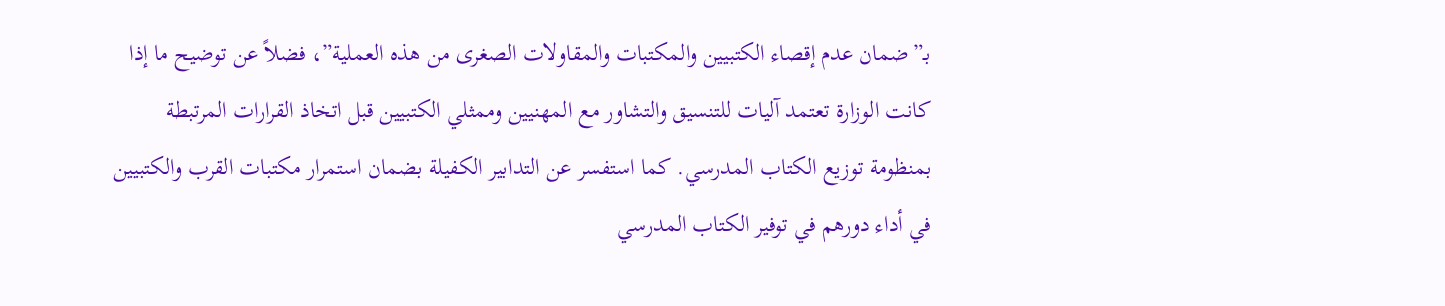بـ”ضمان عدم إقصاء الكتبيين والمكتبات والمقاولات الصغرى من هذه العملية”، فضلاً عن توضيح ما إذا كانت الوزارة تعتمد آليات للتنسيق والتشاور مع المهنيين وممثلي الكتبيين قبل اتخاذ القرارات المرتبطة بمنظومة توزيع الكتاب المدرسي. كما استفسر عن التدابير الكفيلة بضمان استمرار مكتبات القرب والكتبيين في أداء دورهم في توفير الكتاب المدرسي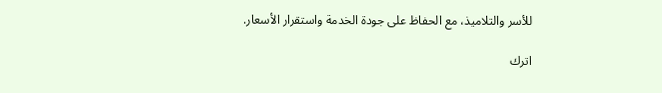للأسر والتلاميذ، مع الحفاظ على جودة الخدمة واستقرار الأسعار.

اترك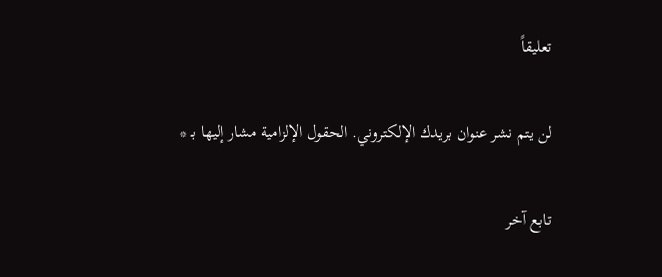تعليقاً

لن يتم نشر عنوان بريدك الإلكتروني. الحقول الإلزامية مشار إليها بـ *

تابع آخر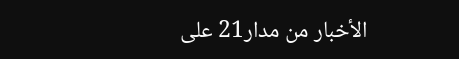الأخبار من مدار21 على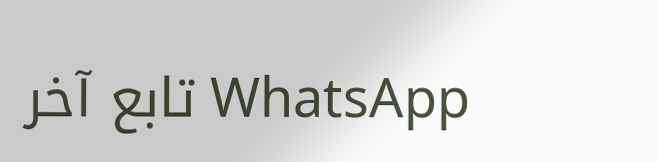WhatsApp تابع آخر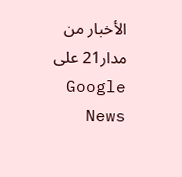الأخبار من مدار21 على Google News